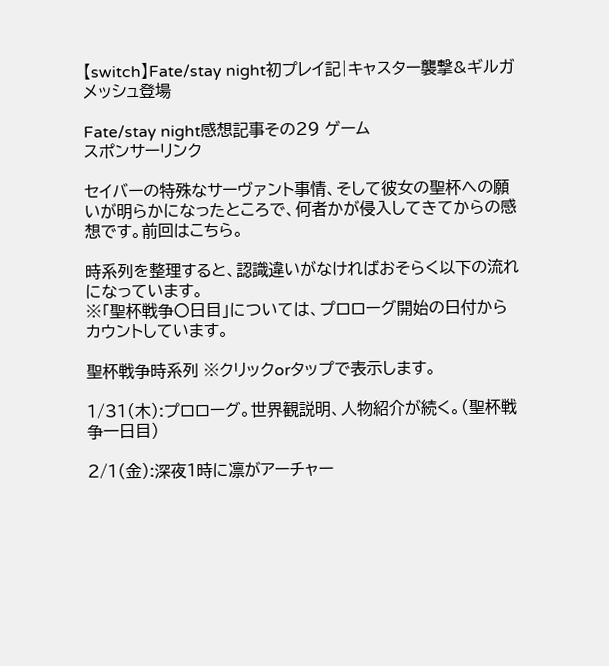【switch】Fate/stay night初プレイ記|キャスター襲撃&ギルガメッシュ登場

Fate/stay night感想記事その29 ゲーム
スポンサーリンク

セイバーの特殊なサーヴァント事情、そして彼女の聖杯への願いが明らかになったところで、何者かが侵入してきてからの感想です。前回はこちら。

時系列を整理すると、認識違いがなければおそらく以下の流れになっています。
※「聖杯戦争〇日目」については、プロローグ開始の日付からカウントしています。

聖杯戦争時系列 ※クリックorタップで表示します。

1/31(木):プロローグ。世界観説明、人物紹介が続く。(聖杯戦争一日目)

2/1(金):深夜1時に凛がアーチャー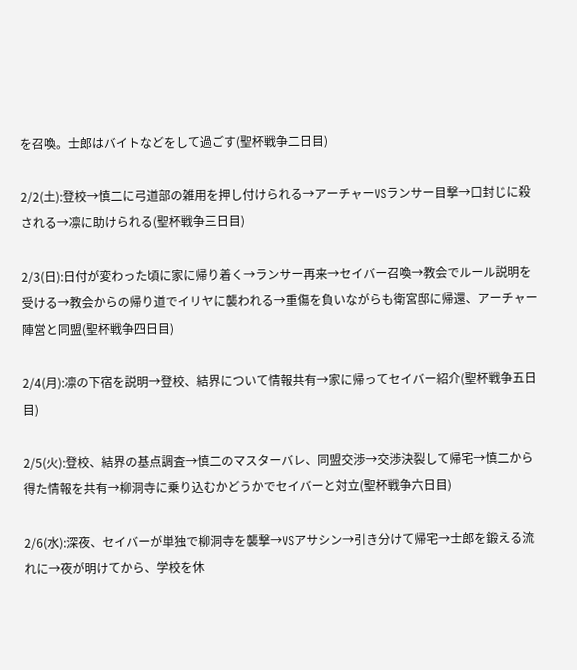を召喚。士郎はバイトなどをして過ごす(聖杯戦争二日目)

2/2(土):登校→慎二に弓道部の雑用を押し付けられる→アーチャーVSランサー目撃→口封じに殺される→凛に助けられる(聖杯戦争三日目)

2/3(日):日付が変わった頃に家に帰り着く→ランサー再来→セイバー召喚→教会でルール説明を受ける→教会からの帰り道でイリヤに襲われる→重傷を負いながらも衛宮邸に帰還、アーチャー陣営と同盟(聖杯戦争四日目)

2/4(月):凛の下宿を説明→登校、結界について情報共有→家に帰ってセイバー紹介(聖杯戦争五日目)

2/5(火):登校、結界の基点調査→慎二のマスターバレ、同盟交渉→交渉決裂して帰宅→慎二から得た情報を共有→柳洞寺に乗り込むかどうかでセイバーと対立(聖杯戦争六日目)

2/6(水):深夜、セイバーが単独で柳洞寺を襲撃→VSアサシン→引き分けて帰宅→士郎を鍛える流れに→夜が明けてから、学校を休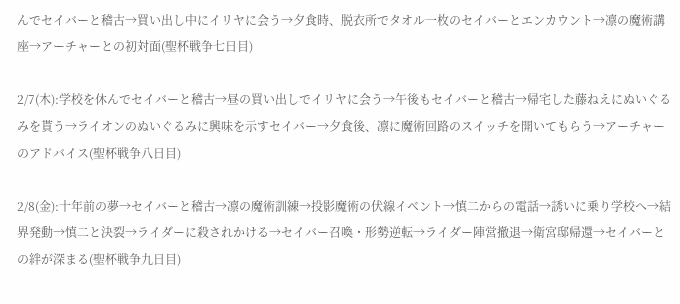んでセイバーと稽古→買い出し中にイリヤに会う→夕食時、脱衣所でタオル一枚のセイバーとエンカウント→凛の魔術講座→アーチャーとの初対面(聖杯戦争七日目)

2/7(木):学校を休んでセイバーと稽古→昼の買い出しでイリヤに会う→午後もセイバーと稽古→帰宅した藤ねえにぬいぐるみを貰う→ライオンのぬいぐるみに興味を示すセイバー→夕食後、凛に魔術回路のスイッチを開いてもらう→アーチャーのアドバイス(聖杯戦争八日目)

2/8(金):十年前の夢→セイバーと稽古→凛の魔術訓練→投影魔術の伏線イベント→慎二からの電話→誘いに乗り学校へ→結界発動→慎二と決裂→ライダーに殺されかける→セイバー召喚・形勢逆転→ライダー陣営撤退→衛宮邸帰還→セイバーとの絆が深まる(聖杯戦争九日目)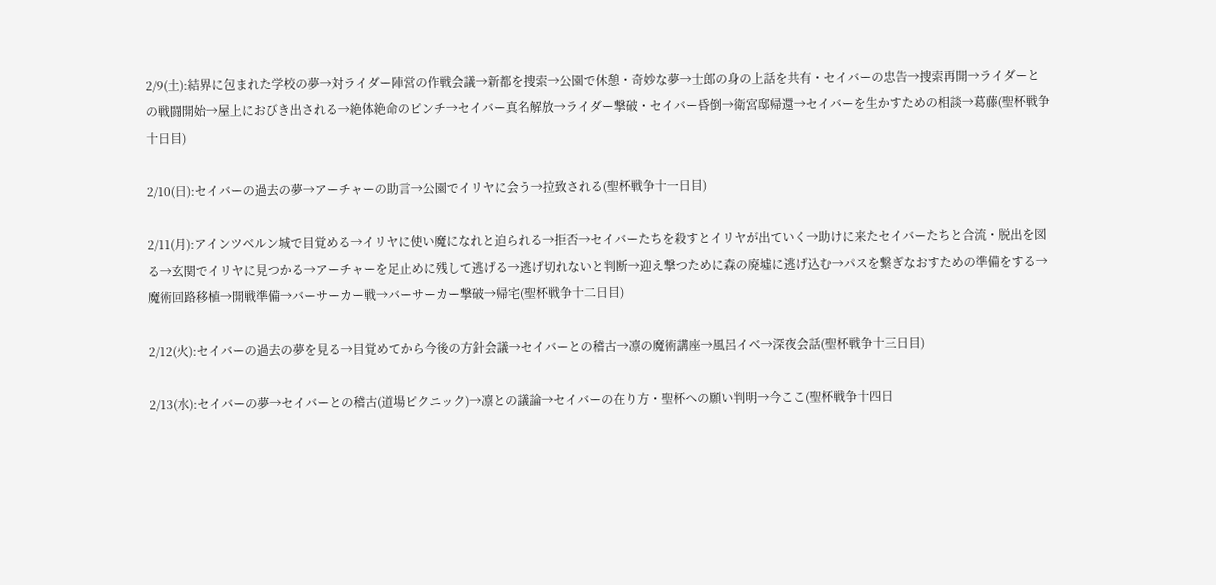2/9(土):結界に包まれた学校の夢→対ライダー陣営の作戦会議→新都を捜索→公園で休憩・奇妙な夢→士郎の身の上話を共有・セイバーの忠告→捜索再開→ライダーとの戦闘開始→屋上におびき出される→絶体絶命のピンチ→セイバー真名解放→ライダー撃破・セイバー昏倒→衛宮邸帰還→セイバーを生かすための相談→葛藤(聖杯戦争十日目)

2/10(日):セイバーの過去の夢→アーチャーの助言→公園でイリヤに会う→拉致される(聖杯戦争十一日目)

2/11(月):アインツベルン城で目覚める→イリヤに使い魔になれと迫られる→拒否→セイバーたちを殺すとイリヤが出ていく→助けに来たセイバーたちと合流・脱出を図る→玄関でイリヤに見つかる→アーチャーを足止めに残して逃げる→逃げ切れないと判断→迎え撃つために森の廃墟に逃げ込む→パスを繋ぎなおすための準備をする→魔術回路移植→開戦準備→バーサーカー戦→バーサーカー撃破→帰宅(聖杯戦争十二日目)

2/12(火):セイバーの過去の夢を見る→目覚めてから今後の方針会議→セイバーとの稽古→凛の魔術講座→風呂イベ→深夜会話(聖杯戦争十三日目)

2/13(水):セイバーの夢→セイバーとの稽古(道場ピクニック)→凛との議論→セイバーの在り方・聖杯への願い判明→今ここ(聖杯戦争十四日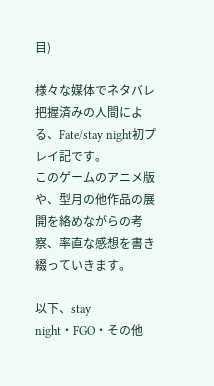目)

様々な媒体でネタバレ把握済みの人間による、Fate/stay night初プレイ記です。
このゲームのアニメ版や、型月の他作品の展開を絡めながらの考察、率直な感想を書き綴っていきます。

以下、stay night・FGO・その他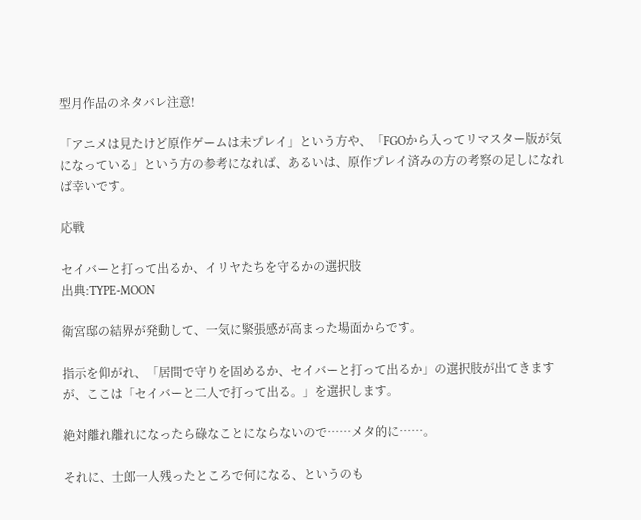型月作品のネタバレ注意!

「アニメは見たけど原作ゲームは未プレイ」という方や、「FGOから入ってリマスター版が気になっている」という方の参考になれば、あるいは、原作プレイ済みの方の考察の足しになれば幸いです。

応戦

セイバーと打って出るか、イリヤたちを守るかの選択肢
出典:TYPE-MOON

衛宮邸の結界が発動して、一気に緊張感が高まった場面からです。

指示を仰がれ、「居間で守りを固めるか、セイバーと打って出るか」の選択肢が出てきますが、ここは「セイバーと二人で打って出る。」を選択します。

絶対離れ離れになったら碌なことにならないので……メタ的に……。

それに、士郎一人残ったところで何になる、というのも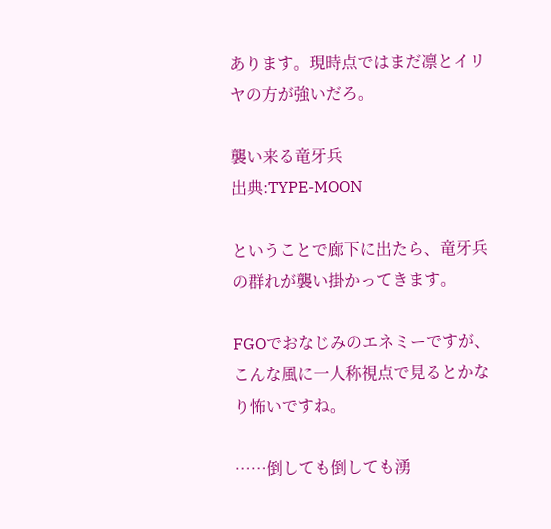あります。現時点ではまだ凛とイリヤの方が強いだろ。

襲い来る竜牙兵
出典:TYPE-MOON

ということで廊下に出たら、竜牙兵の群れが襲い掛かってきます。

FGOでおなじみのエネミーですが、こんな風に一人称視点で見るとかなり怖いですね。

……倒しても倒しても湧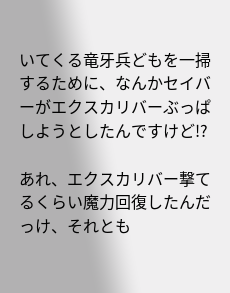いてくる竜牙兵どもを一掃するために、なんかセイバーがエクスカリバーぶっぱしようとしたんですけど!?

あれ、エクスカリバー撃てるくらい魔力回復したんだっけ、それとも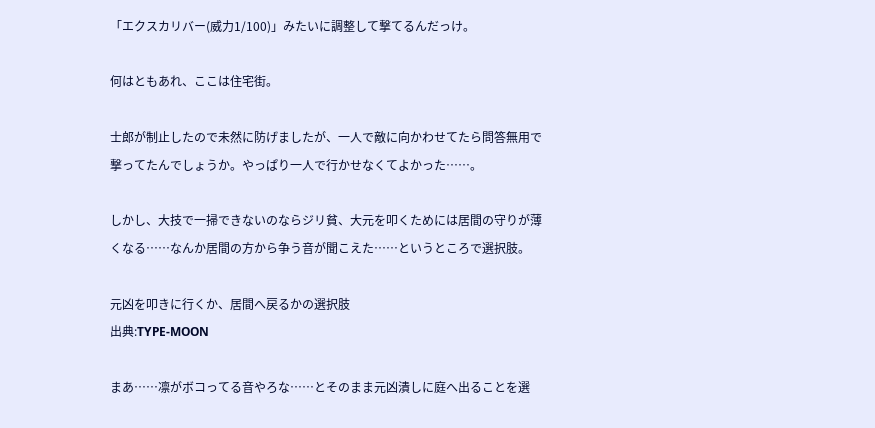「エクスカリバー(威力1/100)」みたいに調整して撃てるんだっけ。

何はともあれ、ここは住宅街。

士郎が制止したので未然に防げましたが、一人で敵に向かわせてたら問答無用で撃ってたんでしょうか。やっぱり一人で行かせなくてよかった……。

しかし、大技で一掃できないのならジリ貧、大元を叩くためには居間の守りが薄くなる……なんか居間の方から争う音が聞こえた……というところで選択肢。

元凶を叩きに行くか、居間へ戻るかの選択肢
出典:TYPE-MOON

まあ……凛がボコってる音やろな……とそのまま元凶潰しに庭へ出ることを選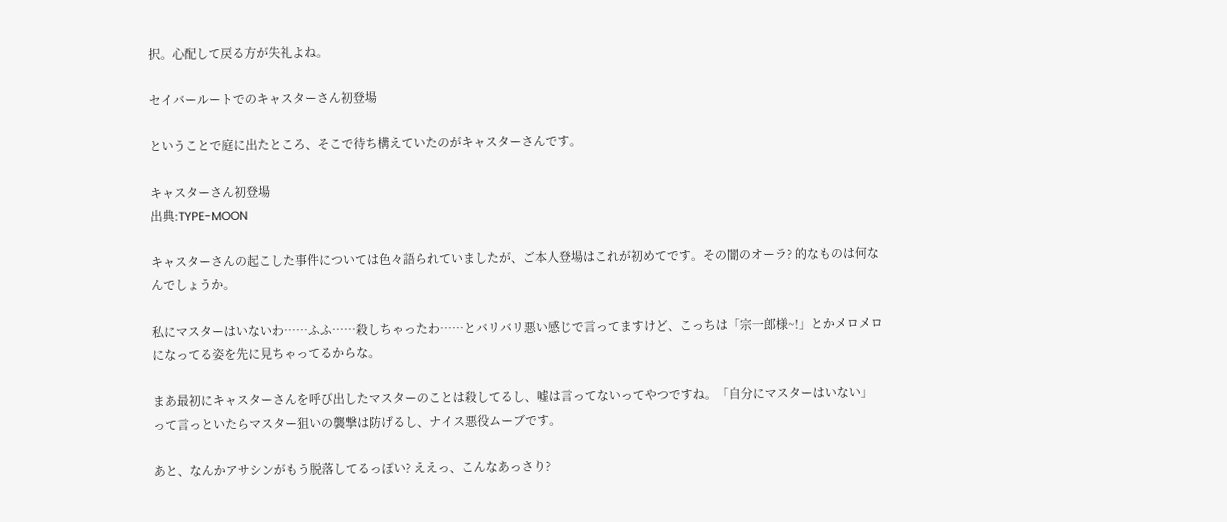択。心配して戻る方が失礼よね。

セイバールートでのキャスターさん初登場

ということで庭に出たところ、そこで待ち構えていたのがキャスターさんです。

キャスターさん初登場
出典:TYPE-MOON

キャスターさんの起こした事件については色々語られていましたが、ご本人登場はこれが初めてです。その闇のオーラ? 的なものは何なんでしょうか。

私にマスターはいないわ……ふふ……殺しちゃったわ……とバリバリ悪い感じで言ってますけど、こっちは「宗一郎様~!」とかメロメロになってる姿を先に見ちゃってるからな。

まあ最初にキャスターさんを呼び出したマスターのことは殺してるし、嘘は言ってないってやつですね。「自分にマスターはいない」って言っといたらマスター狙いの襲撃は防げるし、ナイス悪役ムーブです。

あと、なんかアサシンがもう脱落してるっぽい? ええっ、こんなあっさり?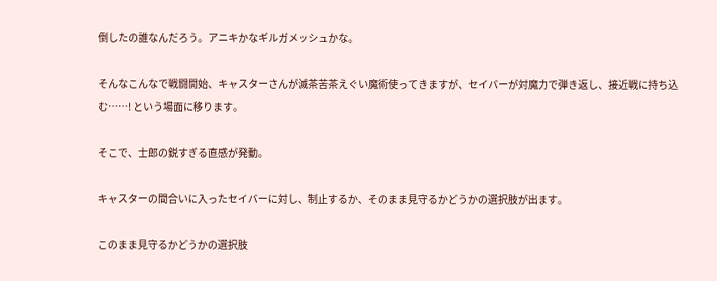倒したの誰なんだろう。アニキかなギルガメッシュかな。

そんなこんなで戦闘開始、キャスターさんが滅茶苦茶えぐい魔術使ってきますが、セイバーが対魔力で弾き返し、接近戦に持ち込む……! という場面に移ります。

そこで、士郎の鋭すぎる直感が発動。

キャスターの間合いに入ったセイバーに対し、制止するか、そのまま見守るかどうかの選択肢が出ます。

このまま見守るかどうかの選択肢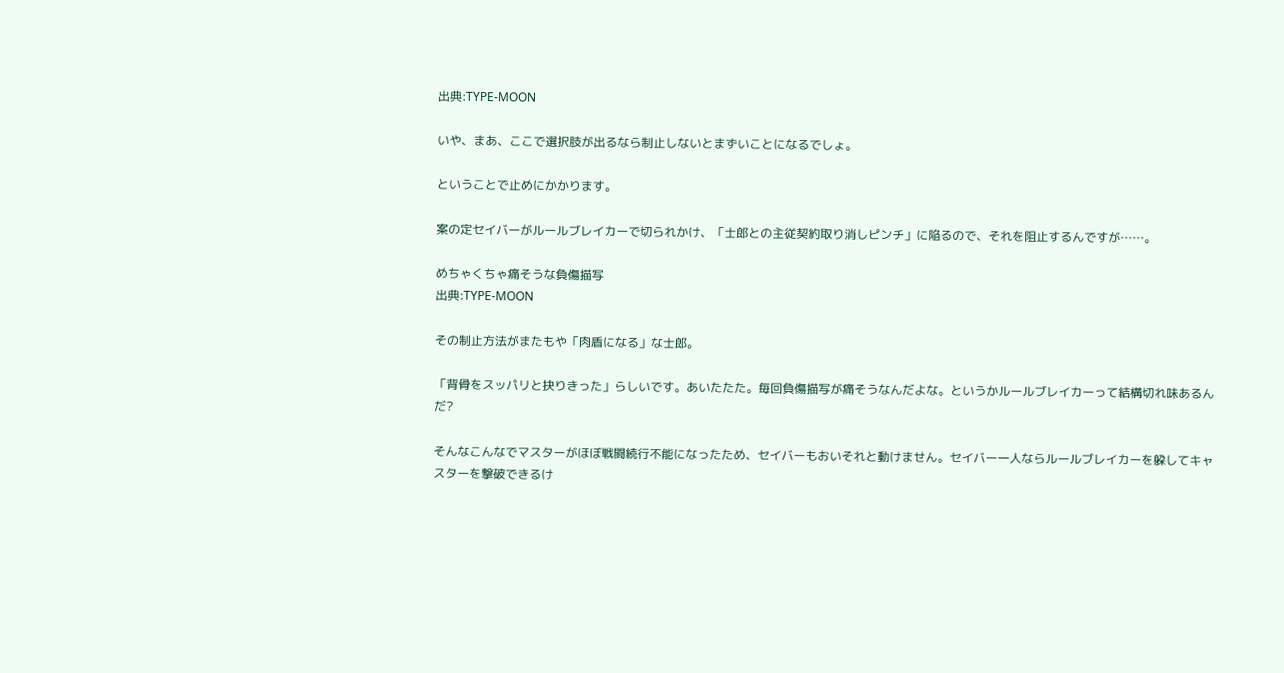出典:TYPE-MOON

いや、まあ、ここで選択肢が出るなら制止しないとまずいことになるでしょ。

ということで止めにかかります。

案の定セイバーがルールブレイカーで切られかけ、「士郎との主従契約取り消しピンチ」に陥るので、それを阻止するんですが……。

めちゃくちゃ痛そうな負傷描写
出典:TYPE-MOON

その制止方法がまたもや「肉盾になる」な士郎。

「背骨をスッパリと抉りきった」らしいです。あいたたた。毎回負傷描写が痛そうなんだよな。というかルールブレイカーって結構切れ味あるんだ?

そんなこんなでマスターがほぼ戦闘続行不能になったため、セイバーもおいそれと動けません。セイバー一人ならルールブレイカーを躱してキャスターを撃破できるけ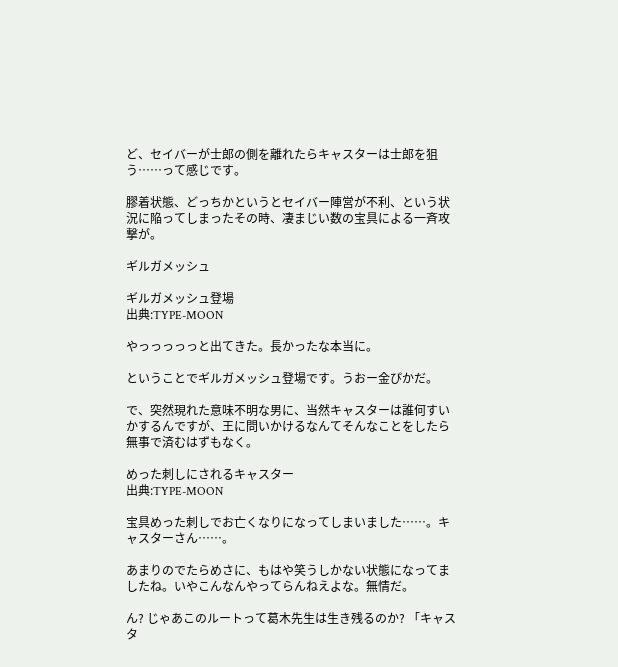ど、セイバーが士郎の側を離れたらキャスターは士郎を狙う……って感じです。

膠着状態、どっちかというとセイバー陣営が不利、という状況に陥ってしまったその時、凄まじい数の宝具による一斉攻撃が。

ギルガメッシュ

ギルガメッシュ登場
出典:TYPE-MOON

やっっっっっと出てきた。長かったな本当に。

ということでギルガメッシュ登場です。うおー金ぴかだ。

で、突然現れた意味不明な男に、当然キャスターは誰何すいかするんですが、王に問いかけるなんてそんなことをしたら無事で済むはずもなく。

めった刺しにされるキャスター
出典:TYPE-MOON

宝具めった刺しでお亡くなりになってしまいました……。キャスターさん……。

あまりのでたらめさに、もはや笑うしかない状態になってましたね。いやこんなんやってらんねえよな。無情だ。

ん? じゃあこのルートって葛木先生は生き残るのか? 「キャスタ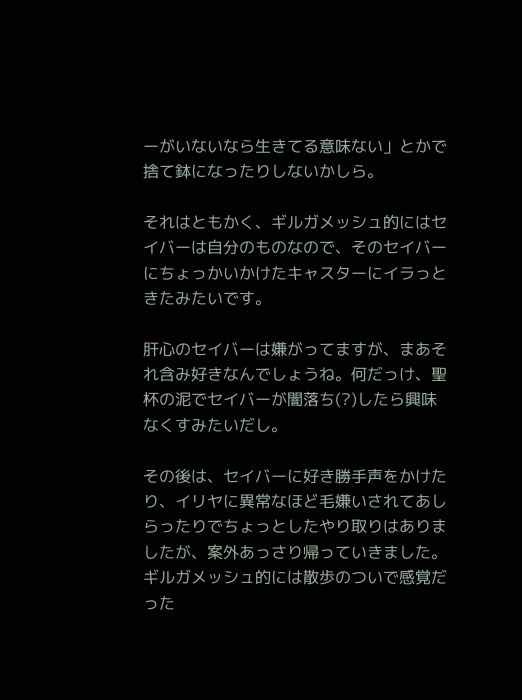ーがいないなら生きてる意味ない」とかで捨て鉢になったりしないかしら。

それはともかく、ギルガメッシュ的にはセイバーは自分のものなので、そのセイバーにちょっかいかけたキャスターにイラっときたみたいです。

肝心のセイバーは嫌がってますが、まあそれ含み好きなんでしょうね。何だっけ、聖杯の泥でセイバーが闇落ち(?)したら興味なくすみたいだし。

その後は、セイバーに好き勝手声をかけたり、イリヤに異常なほど毛嫌いされてあしらったりでちょっとしたやり取りはありましたが、案外あっさり帰っていきました。ギルガメッシュ的には散歩のついで感覚だった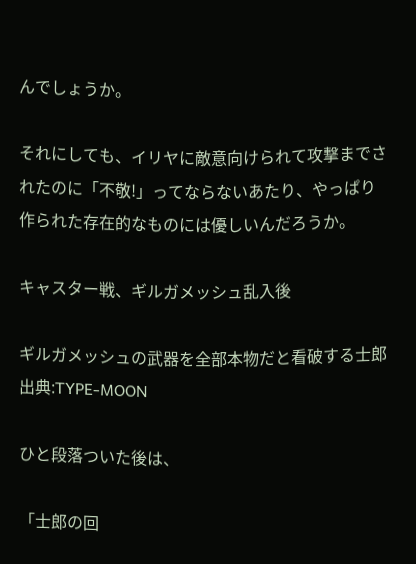んでしょうか。

それにしても、イリヤに敵意向けられて攻撃までされたのに「不敬!」ってならないあたり、やっぱり作られた存在的なものには優しいんだろうか。

キャスター戦、ギルガメッシュ乱入後

ギルガメッシュの武器を全部本物だと看破する士郎
出典:TYPE-MOON

ひと段落ついた後は、

「士郎の回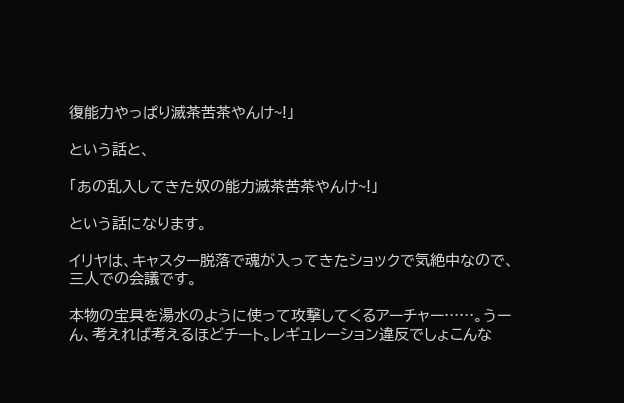復能力やっぱり滅茶苦茶やんけ~!」

という話と、

「あの乱入してきた奴の能力滅茶苦茶やんけ~!」

という話になります。

イリヤは、キャスター脱落で魂が入ってきたショックで気絶中なので、三人での会議です。

本物の宝具を湯水のように使って攻撃してくるアーチャー……。うーん、考えれば考えるほどチート。レギュレーション違反でしょこんな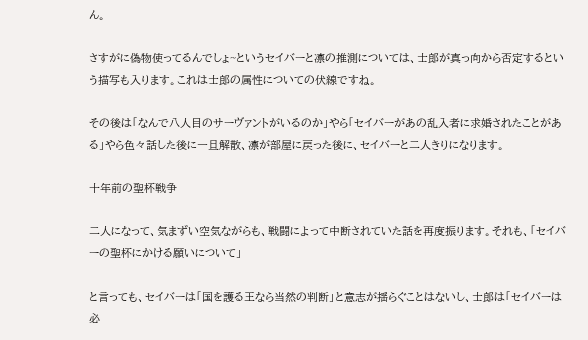ん。

さすがに偽物使ってるんでしょ~というセイバーと凛の推測については、士郎が真っ向から否定するという描写も入ります。これは士郎の属性についての伏線ですね。

その後は「なんで八人目のサーヴァントがいるのか」やら「セイバーがあの乱入者に求婚されたことがある」やら色々話した後に一旦解散、凛が部屋に戻った後に、セイバーと二人きりになります。

十年前の聖杯戦争

二人になって、気まずい空気ながらも、戦闘によって中断されていた話を再度振ります。それも、「セイバーの聖杯にかける願いについて」

と言っても、セイバーは「国を護る王なら当然の判断」と意志が揺らぐことはないし、士郎は「セイバーは必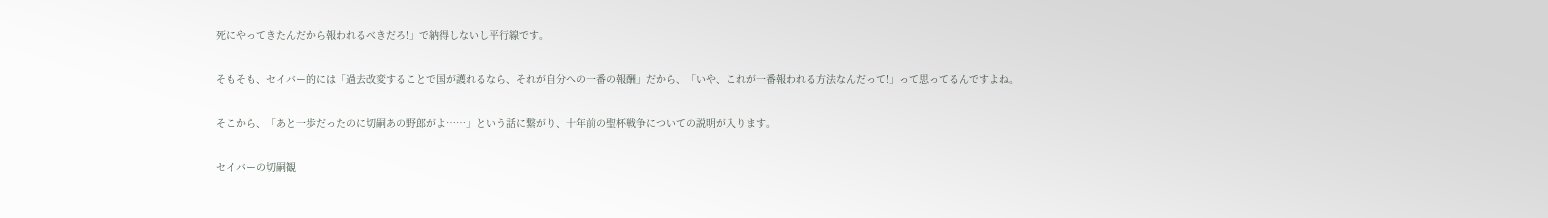死にやってきたんだから報われるべきだろ!」で納得しないし平行線です。

そもそも、セイバー的には「過去改変することで国が護れるなら、それが自分への一番の報酬」だから、「いや、これが一番報われる方法なんだって!」って思ってるんですよね。

そこから、「あと一歩だったのに切嗣あの野郎がよ……」という話に繋がり、十年前の聖杯戦争についての説明が入ります。

セイバーの切嗣観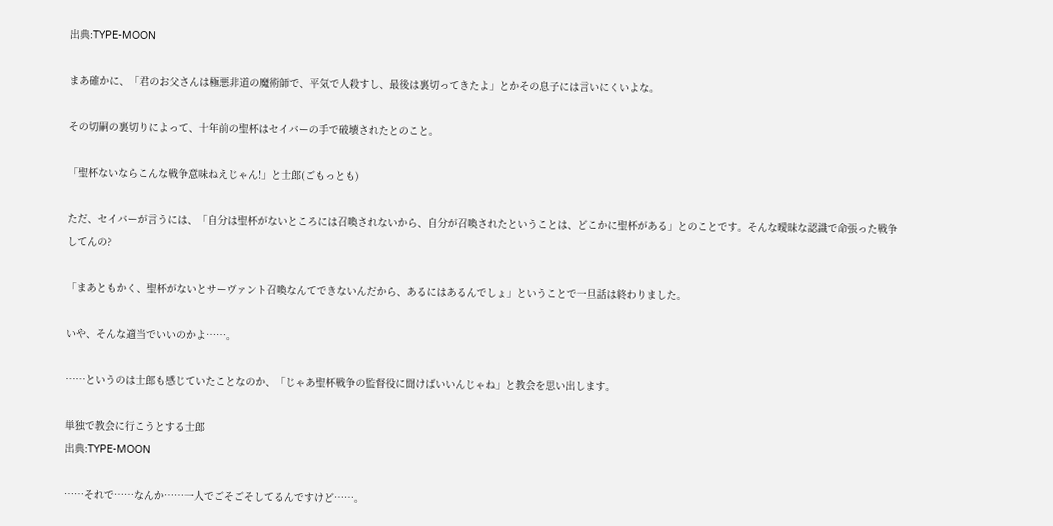出典:TYPE-MOON

まあ確かに、「君のお父さんは極悪非道の魔術師で、平気で人殺すし、最後は裏切ってきたよ」とかその息子には言いにくいよな。

その切嗣の裏切りによって、十年前の聖杯はセイバーの手で破壊されたとのこと。

「聖杯ないならこんな戦争意味ねえじゃん!」と士郎(ごもっとも)

ただ、セイバーが言うには、「自分は聖杯がないところには召喚されないから、自分が召喚されたということは、どこかに聖杯がある」とのことです。そんな曖昧な認識で命張った戦争してんの?

「まあともかく、聖杯がないとサーヴァント召喚なんてできないんだから、あるにはあるんでしょ」ということで一旦話は終わりました。

いや、そんな適当でいいのかよ……。

……というのは士郎も感じていたことなのか、「じゃあ聖杯戦争の監督役に聞けばいいんじゃね」と教会を思い出します。

単独で教会に行こうとする士郎
出典:TYPE-MOON

……それで……なんか……一人でごそごそしてるんですけど……。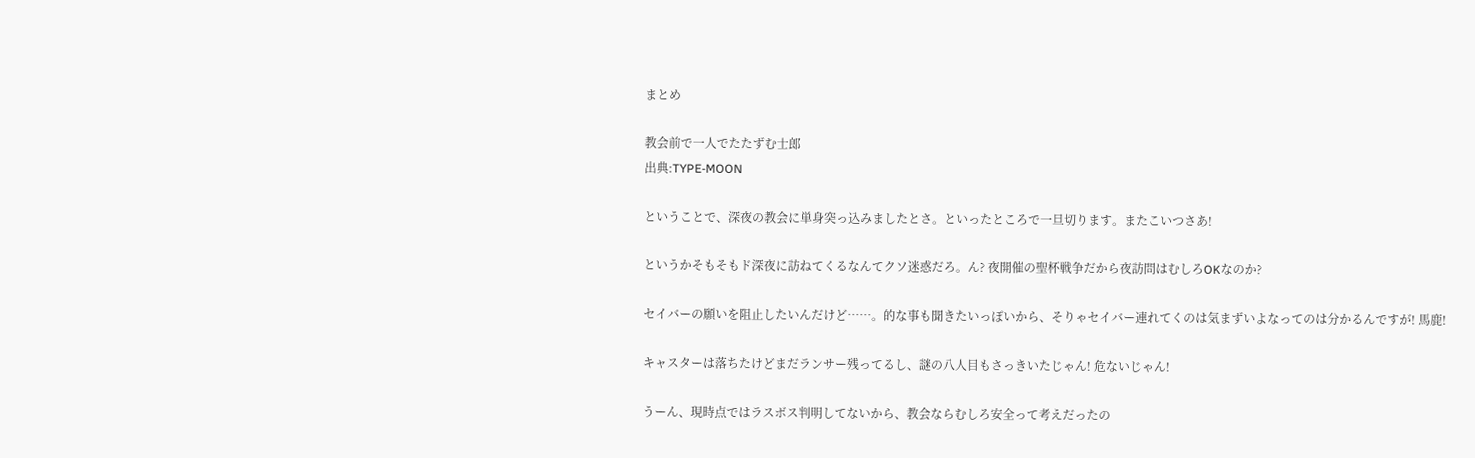まとめ

教会前で一人でたたずむ士郎
出典:TYPE-MOON

ということで、深夜の教会に単身突っ込みましたとさ。といったところで一旦切ります。またこいつさあ!

というかそもそもド深夜に訪ねてくるなんてクソ迷惑だろ。ん? 夜開催の聖杯戦争だから夜訪問はむしろOKなのか?

セイバーの願いを阻止したいんだけど……。的な事も聞きたいっぽいから、そりゃセイバー連れてくのは気まずいよなってのは分かるんですが! 馬鹿!

キャスターは落ちたけどまだランサー残ってるし、謎の八人目もさっきいたじゃん! 危ないじゃん!

うーん、現時点ではラスボス判明してないから、教会ならむしろ安全って考えだったの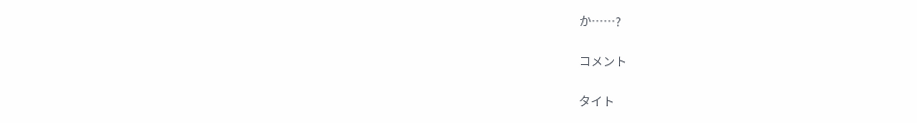か……?

コメント

タイト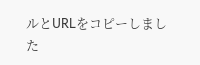ルとURLをコピーしました